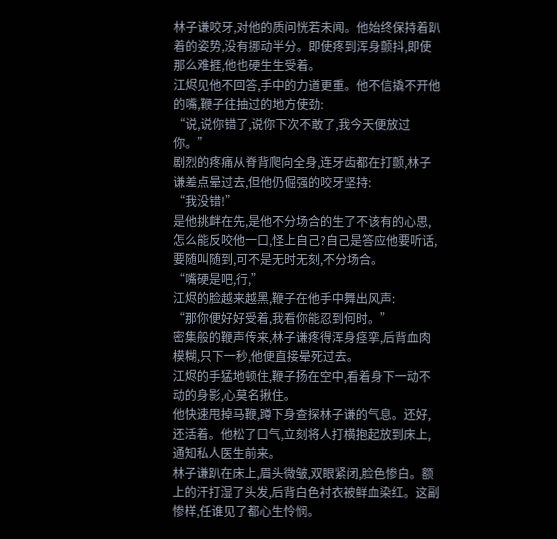林子谦咬牙,对他的质问恍若未闻。他始终保持着趴着的姿势,没有挪动半分。即使疼到浑身颤抖,即使那么难捱,他也硬生生受着。
江烬见他不回答,手中的力道更重。他不信撬不开他的嘴,鞭子往抽过的地方使劲:
“说,说你错了,说你下次不敢了,我今天便放过你。”
剧烈的疼痛从脊背爬向全身,连牙齿都在打颤,林子谦差点晕过去,但他仍倔强的咬牙坚持:
“我没错!”
是他挑衅在先,是他不分场合的生了不该有的心思,怎么能反咬他一口,怪上自己?自己是答应他要听话,要随叫随到,可不是无时无刻,不分场合。
“嘴硬是吧,行,”
江烬的脸越来越黑,鞭子在他手中舞出风声:
“那你便好好受着,我看你能忍到何时。”
密集般的鞭声传来,林子谦疼得浑身痉挛,后背血肉模糊,只下一秒,他便直接晕死过去。
江烬的手猛地顿住,鞭子扬在空中,看着身下一动不动的身影,心莫名揪住。
他快速甩掉马鞭,蹲下身查探林子谦的气息。还好,还活着。他松了口气,立刻将人打横抱起放到床上,通知私人医生前来。
林子谦趴在床上,眉头微皱,双眼紧闭,脸色惨白。额上的汗打湿了头发,后背白色衬衣被鲜血染红。这副惨样,任谁见了都心生怜悯。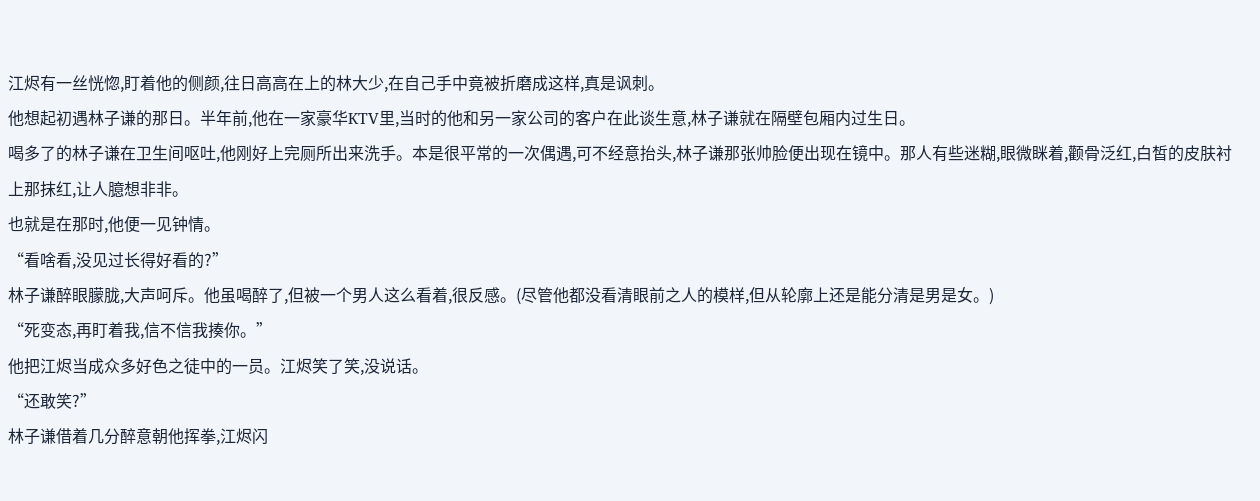江烬有一丝恍惚,盯着他的侧颜,往日高高在上的林大少,在自己手中竟被折磨成这样,真是讽刺。
他想起初遇林子谦的那日。半年前,他在一家豪华KTV里,当时的他和另一家公司的客户在此谈生意,林子谦就在隔壁包厢内过生日。
喝多了的林子谦在卫生间呕吐,他刚好上完厕所出来洗手。本是很平常的一次偶遇,可不经意抬头,林子谦那张帅脸便出现在镜中。那人有些迷糊,眼微眯着,颧骨泛红,白皙的皮肤衬上那抹红,让人臆想非非。
也就是在那时,他便一见钟情。
“看啥看,没见过长得好看的?”
林子谦醉眼朦胧,大声呵斥。他虽喝醉了,但被一个男人这么看着,很反感。(尽管他都没看清眼前之人的模样,但从轮廓上还是能分清是男是女。)
“死变态,再盯着我,信不信我揍你。”
他把江烬当成众多好色之徒中的一员。江烬笑了笑,没说话。
“还敢笑?”
林子谦借着几分醉意朝他挥拳,江烬闪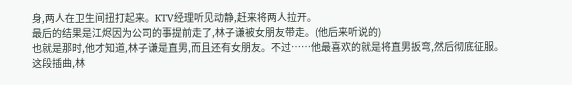身,两人在卫生间扭打起来。KTV经理听见动静,赶来将两人拉开。
最后的结果是江烬因为公司的事提前走了,林子谦被女朋友带走。(他后来听说的)
也就是那时,他才知道,林子谦是直男,而且还有女朋友。不过……他最喜欢的就是将直男扳弯,然后彻底征服。
这段插曲,林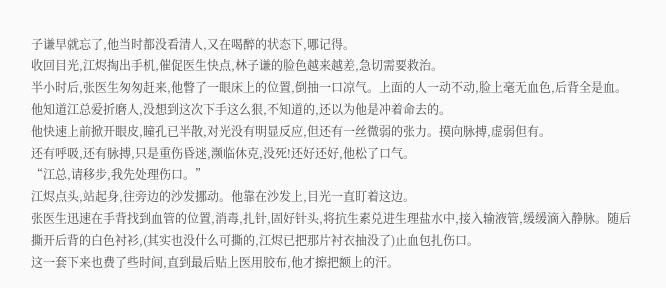子谦早就忘了,他当时都没看清人,又在喝醉的状态下,哪记得。
收回目光,江烬掏出手机,催促医生快点,林子谦的脸色越来越差,急切需要救治。
半小时后,张医生匆匆赶来,他瞥了一眼床上的位置,倒抽一口凉气。上面的人一动不动,脸上毫无血色,后背全是血。
他知道江总爱折磨人,没想到这次下手这么狠,不知道的,还以为他是冲着命去的。
他快速上前掀开眼皮,瞳孔已半散,对光没有明显反应,但还有一丝微弱的张力。摸向脉搏,虚弱但有。
还有呼吸,还有脉搏,只是重伤昏迷,濒临休克,没死!还好还好,他松了口气。
“江总,请移步,我先处理伤口。”
江烬点头,站起身,往旁边的沙发挪动。他靠在沙发上,目光一直盯着这边。
张医生迅速在手背找到血管的位置,消毒,扎针,固好针头,将抗生素兑进生理盐水中,接入输液管,缓缓滴入静脉。随后撕开后背的白色衬衫,(其实也没什么可撕的,江烬已把那片衬衣抽没了)止血包扎伤口。
这一套下来也费了些时间,直到最后贴上医用胶布,他才擦把额上的汗。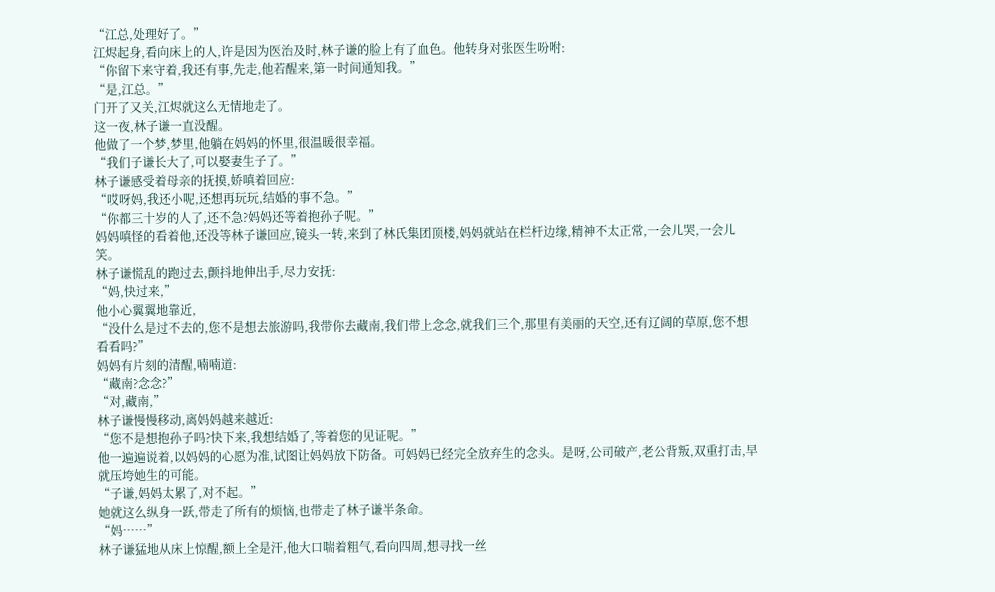“江总,处理好了。”
江烬起身,看向床上的人,许是因为医治及时,林子谦的脸上有了血色。他转身对张医生吩咐:
“你留下来守着,我还有事,先走,他若醒来,第一时间通知我。”
“是,江总。”
门开了又关,江烬就这么无情地走了。
这一夜,林子谦一直没醒。
他做了一个梦,梦里,他躺在妈妈的怀里,很温暖很幸福。
“我们子谦长大了,可以娶妻生子了。”
林子谦感受着母亲的抚摸,娇嗔着回应:
“哎呀妈,我还小呢,还想再玩玩,结婚的事不急。”
“你都三十岁的人了,还不急?妈妈还等着抱孙子呢。”
妈妈嗔怪的看着他,还没等林子谦回应,镜头一转,来到了林氏集团顶楼,妈妈就站在栏杆边缘,精神不太正常,一会儿哭,一会儿笑。
林子谦慌乱的跑过去,颤抖地伸出手,尽力安抚:
“妈,快过来,”
他小心翼翼地靠近,
“没什么是过不去的,您不是想去旅游吗,我带你去藏南,我们带上念念,就我们三个,那里有美丽的天空,还有辽阔的草原,您不想看看吗?”
妈妈有片刻的清醒,喃喃道:
“藏南?念念?”
“对,藏南,”
林子谦慢慢移动,离妈妈越来越近:
“您不是想抱孙子吗?快下来,我想结婚了,等着您的见证呢。”
他一遍遍说着,以妈妈的心愿为准,试图让妈妈放下防备。可妈妈已经完全放弃生的念头。是呀,公司破产,老公背叛,双重打击,早就压垮她生的可能。
“子谦,妈妈太累了,对不起。”
她就这么纵身一跃,带走了所有的烦恼,也带走了林子谦半条命。
“妈……”
林子谦猛地从床上惊醒,额上全是汗,他大口喘着粗气,看向四周,想寻找一丝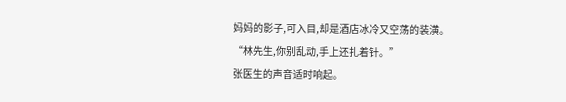妈妈的影子,可入目,却是酒店冰冷又空荡的装潢。
“林先生,你别乱动,手上还扎着针。”
张医生的声音适时响起。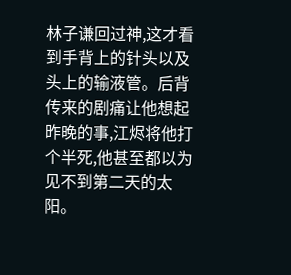林子谦回过神,这才看到手背上的针头以及头上的输液管。后背传来的剧痛让他想起昨晚的事,江烬将他打个半死,他甚至都以为见不到第二天的太阳。